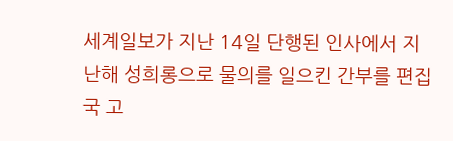세계일보가 지난 14일 단행된 인사에서 지난해 성희롱으로 물의를 일으킨 간부를 편집국 고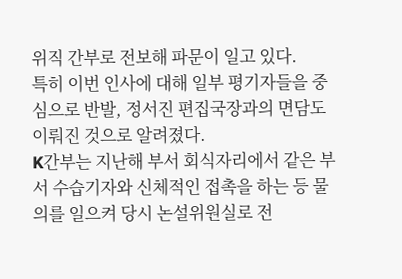위직 간부로 전보해 파문이 일고 있다.
특히 이번 인사에 대해 일부 평기자들을 중심으로 반발, 정서진 편집국장과의 면담도 이뤄진 것으로 알려졌다.
K간부는 지난해 부서 회식자리에서 같은 부서 수습기자와 신체적인 접촉을 하는 등 물의를 일으켜 당시 논설위원실로 전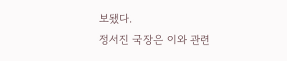보됐다.
정서진 국장은 이와 관련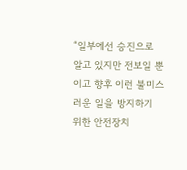“일부에선 승진으로 알고 있지만 전보일 뿐이고 향후 이런 불미스러운 일을 방지하기 위한 안전장치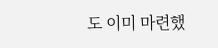도 이미 마련했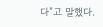다”고 말했다.